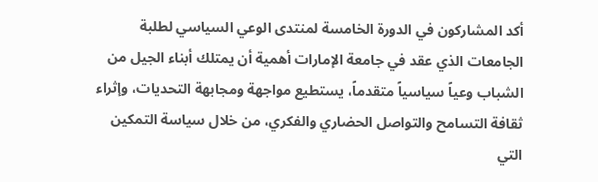أكد المشاركون في الدورة الخامسة لمنتدى الوعي السياسي لطلبة الجامعات الذي عقد في جامعة الإمارات أهمية أن يمتلك أبناء الجيل من الشباب وعياً سياسياً متقدماً، يستطيع مواجهة ومجابهة التحديات، وإثراء ثقافة التسامح والتواصل الحضاري والفكري، من خلال سياسة التمكين التي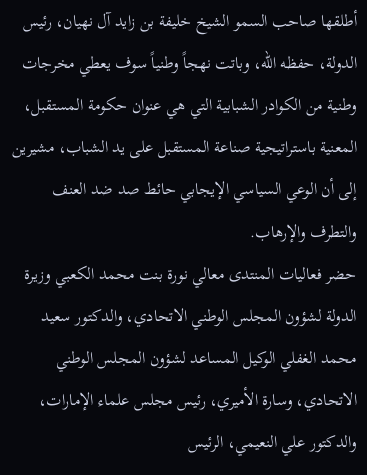أطلقها صاحب السمو الشيخ خليفة بن زايد آل نهيان، رئيس الدولة، حفظه الله، وباتت نهجاً وطنياً سوف يعطي مخرجات وطنية من الكوادر الشبابية التي هي عنوان حكومة المستقبل، المعنية باستراتيجية صناعة المستقبل على يد الشباب، مشيرين إلى أن الوعي السياسي الإيجابي حائط صد ضد العنف والتطرف والإرهاب.
حضر فعاليات المنتدى معالي نورة بنت محمد الكعبي وزيرة الدولة لشؤون المجلس الوطني الاتحادي، والدكتور سعيد محمد الغفلي الوكيل المساعد لشؤون المجلس الوطني الاتحادي، وسارة الأميري، رئيس مجلس علماء الإمارات، والدكتور علي النعيمي، الرئيس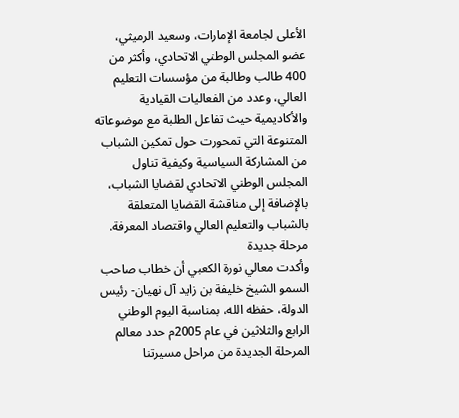الأعلى لجامعة الإمارات، وسعيد الرميثي، عضو المجلس الوطني الاتحادي، وأكثر من 400 طالب وطالبة من مؤسسات التعليم العالي، وعدد من الفعاليات القيادية والأكاديمية حيث تفاعل الطلبة مع موضوعاته المتنوعة التي تمحورت حول تمكين الشباب من المشاركة السياسية وكيفية تناول المجلس الوطني الاتحادي لقضايا الشباب، بالإضافة إلى مناقشة القضايا المتعلقة بالشباب والتعليم العالي واقتصاد المعرفة.
مرحلة جديدة
وأكدت معالي نورة الكعبي أن خطاب صاحب السمو الشيخ خليفة بن زايد آل نهيان- رئيس الدولة، حفظه الله، بمناسبة اليوم الوطني الرابع والثلاثين في عام 2005م حدد معالم المرحلة الجديدة من مراحل مسيرتنا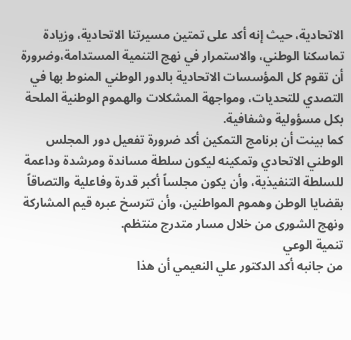الاتحادية، حيث إنه أكد على تمتين مسيرتنا الاتحادية، وزيادة تماسكنا الوطني، والاستمرار في نهج التنمية المستدامة،وضرورة أن تقوم كل المؤسسات الاتحادية بالدور الوطني المنوط بها في التصدي للتحديات، ومواجهة المشكلات والهموم الوطنية الملحة بكل مسؤولية وشفافية.
كما بينت أن برنامج التمكين أكد ضرورة تفعيل دور المجلس الوطني الاتحادي وتمكينه ليكون سلطة مساندة ومرشدة وداعمة للسلطة التنفيذية، وأن يكون مجلساً أكبر قدرة وفاعلية والتصاقاً بقضايا الوطن وهموم المواطنين، وأن تترسخ عبره قيم المشاركة ونهج الشورى من خلال مسار متدرج منتظم.
تنمية الوعي
من جانبه أكد الدكتور علي النعيمي أن هذا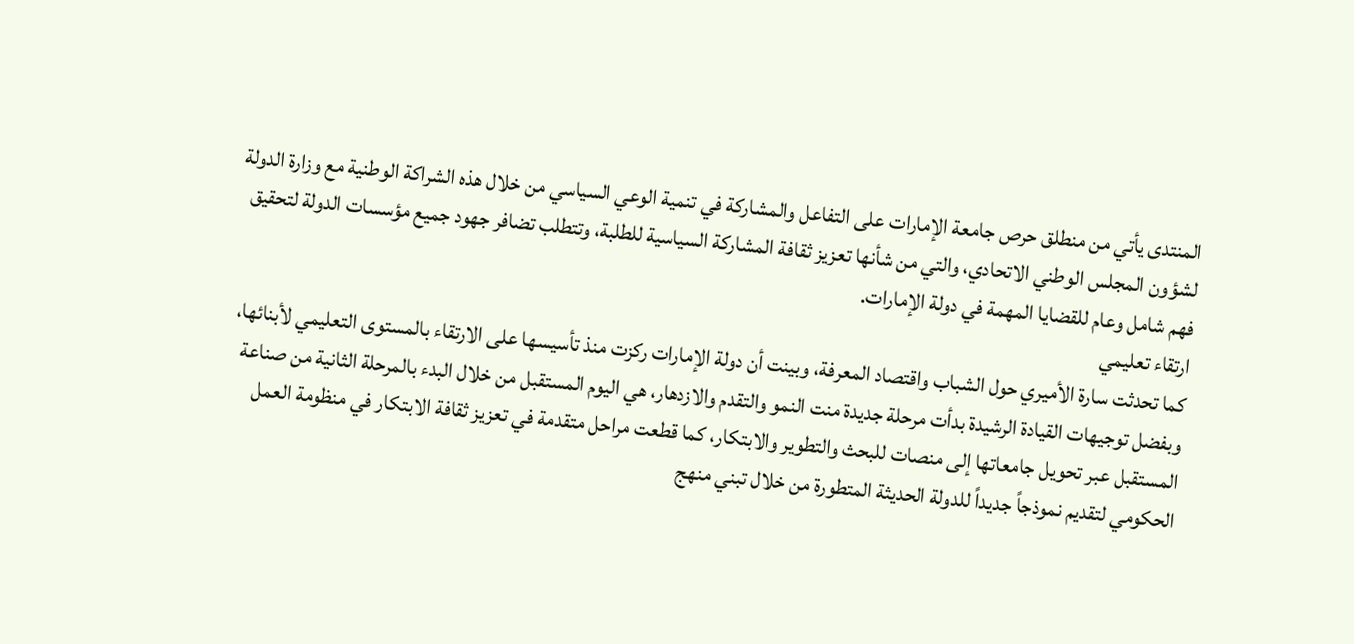المنتدى يأتي من منطلق حرص جامعة الإمارات على التفاعل والمشاركة في تنمية الوعي السياسي من خلال هذه الشراكة الوطنية مع وزارة الدولة لشؤون المجلس الوطني الاتحادي، والتي من شأنها تعزيز ثقافة المشاركة السياسية للطلبة، وتتطلب تضافر جهود جميع مؤسسات الدولة لتحقيق فهم شامل وعام للقضايا المهمة في دولة الإمارات.
ارتقاء تعليمي
كما تحدثت سارة الأميري حول الشباب واقتصاد المعرفة، وبينت أن دولة الإمارات ركزت منذ تأسيسها على الارتقاء بالمستوى التعليمي لأبنائها، وبفضل توجيهات القيادة الرشيدة بدأت مرحلة جديدة منت النمو والتقدم والازدهار، هي اليوم المستقبل من خلال البدء بالمرحلة الثانية من صناعة المستقبل عبر تحويل جامعاتها إلى منصات للبحث والتطوير والابتكار، كما قطعت مراحل متقدمة في تعزيز ثقافة الابتكار في منظومة العمل الحكومي لتقديم نموذجاً جديداً للدولة الحديثة المتطورة من خلال تبني منهج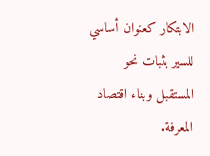الابتكار كعنوان أساسي للسير بثبات نحو المستقبل وبناء اقتصاد المعرفة.